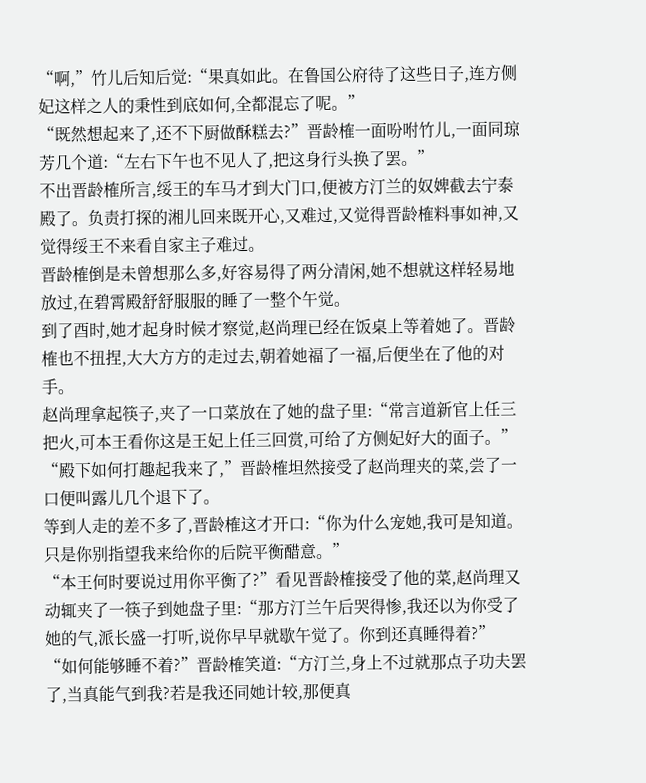“啊,”竹儿后知后觉:“果真如此。在鲁国公府待了这些日子,连方侧妃这样之人的秉性到底如何,全都混忘了呢。”
“既然想起来了,还不下厨做酥糕去?”晋龄榷一面吩咐竹儿,一面同琼芳几个道:“左右下午也不见人了,把这身行头换了罢。”
不出晋龄榷所言,绥王的车马才到大门口,便被方汀兰的奴婢截去宁泰殿了。负责打探的湘儿回来既开心,又难过,又觉得晋龄榷料事如神,又觉得绥王不来看自家主子难过。
晋龄榷倒是未曾想那么多,好容易得了两分清闲,她不想就这样轻易地放过,在碧霄殿舒舒服服的睡了一整个午觉。
到了酉时,她才起身时候才察觉,赵尚理已经在饭桌上等着她了。晋龄榷也不扭捏,大大方方的走过去,朝着她福了一福,后便坐在了他的对手。
赵尚理拿起筷子,夹了一口菜放在了她的盘子里:“常言道新官上任三把火,可本王看你这是王妃上任三回赏,可给了方侧妃好大的面子。”
“殿下如何打趣起我来了,”晋龄榷坦然接受了赵尚理夹的菜,尝了一口便叫露儿几个退下了。
等到人走的差不多了,晋龄榷这才开口:“你为什么宠她,我可是知道。只是你别指望我来给你的后院平衡醋意。”
“本王何时要说过用你平衡了?”看见晋龄榷接受了他的菜,赵尚理又动辄夹了一筷子到她盘子里:“那方汀兰午后哭得惨,我还以为你受了她的气,派长盛一打听,说你早早就歇午觉了。你到还真睡得着?”
“如何能够睡不着?”晋龄榷笑道:“方汀兰,身上不过就那点子功夫罢了,当真能气到我?若是我还同她计较,那便真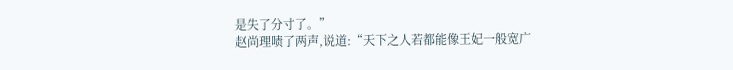是失了分寸了。”
赵尚理啧了两声,说道:“天下之人若都能像王妃一般宽广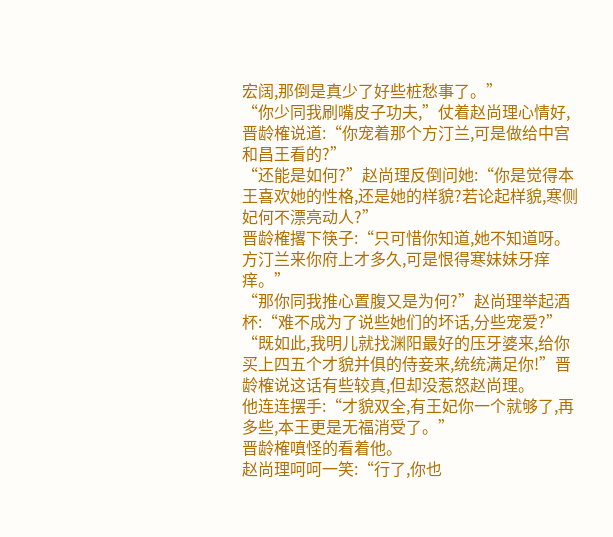宏阔,那倒是真少了好些桩愁事了。”
“你少同我刷嘴皮子功夫,”仗着赵尚理心情好,晋龄榷说道:“你宠着那个方汀兰,可是做给中宫和昌王看的?”
“还能是如何?”赵尚理反倒问她:“你是觉得本王喜欢她的性格,还是她的样貌?若论起样貌,寒侧妃何不漂亮动人?”
晋龄榷撂下筷子:“只可惜你知道,她不知道呀。方汀兰来你府上才多久,可是恨得寒妹妹牙痒痒。”
“那你同我推心置腹又是为何?”赵尚理举起酒杯:“难不成为了说些她们的坏话,分些宠爱?”
“既如此,我明儿就找渊阳最好的压牙婆来,给你买上四五个才貌并俱的侍妾来,统统满足你!”晋龄榷说这话有些较真,但却没惹怒赵尚理。
他连连摆手:“才貌双全,有王妃你一个就够了,再多些,本王更是无福消受了。”
晋龄榷嗔怪的看着他。
赵尚理呵呵一笑:“行了,你也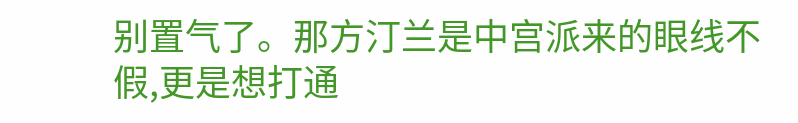别置气了。那方汀兰是中宫派来的眼线不假,更是想打通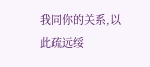我同你的关系,以此疏远绥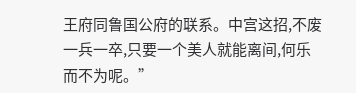王府同鲁国公府的联系。中宫这招,不废一兵一卒,只要一个美人就能离间,何乐而不为呢。”